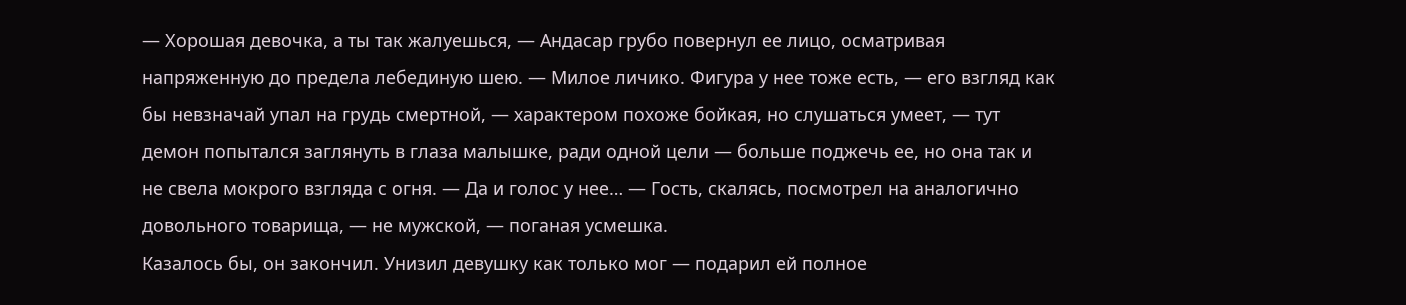— Хорошая девочка, а ты так жалуешься, — Андасар грубо повернул ее лицо, осматривая напряженную до предела лебединую шею. — Милое личико. Фигура у нее тоже есть, — его взгляд как бы невзначай упал на грудь смертной, — характером похоже бойкая, но слушаться умеет, — тут демон попытался заглянуть в глаза малышке, ради одной цели — больше поджечь ее, но она так и не свела мокрого взгляда с огня. — Да и голос у нее… — Гость, скалясь, посмотрел на аналогично довольного товарища, — не мужской, — поганая усмешка.
Казалось бы, он закончил. Унизил девушку как только мог — подарил ей полное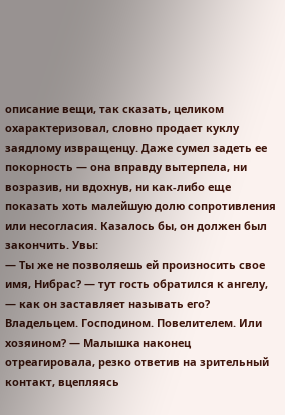описание вещи, так сказать, целиком охарактеризовал, словно продает куклу заядлому извращенцу. Даже сумел задеть ее покорность — она вправду вытерпела, ни возразив, ни вдохнув, ни как-либо еще показать хоть малейшую долю сопротивления или несогласия. Казалось бы, он должен был закончить. Увы:
— Ты же не позволяешь ей произносить свое имя, Нибрас? — тут гость обратился к ангелу, — как он заставляет называть его? Владельцем. Господином. Повелителем. Или хозяином? — Малышка наконец отреагировала, резко ответив на зрительный контакт, вцепляясь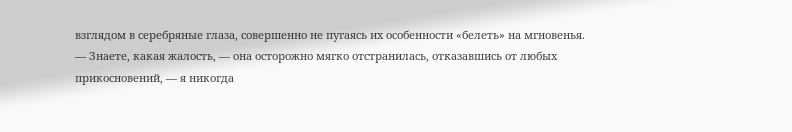взглядом в серебряные глаза, совершенно не пугаясь их особенности «белеть» на мгновенья.
— Знаете, какая жалость, — она осторожно мягко отстранилась, отказавшись от любых прикосновений, — я никогда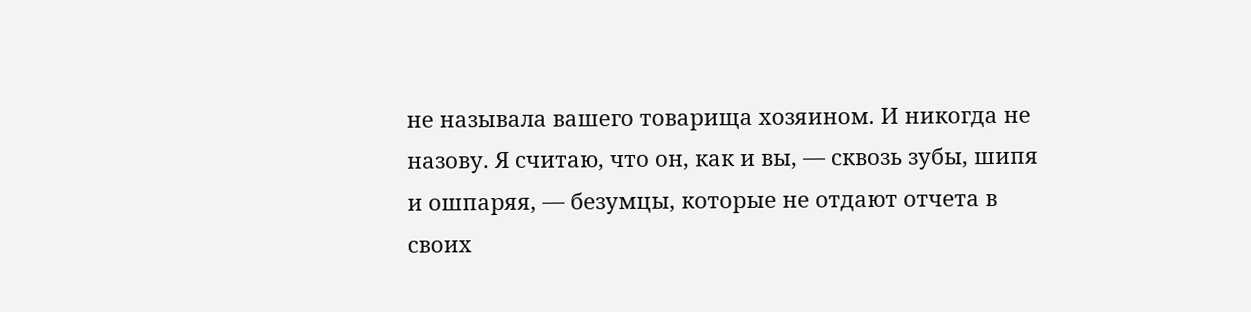не называла вашего товарища хозяином. И никогда не назову. Я считаю, что он, как и вы, — сквозь зубы, шипя и ошпаряя, — безумцы, которые не отдают отчета в своих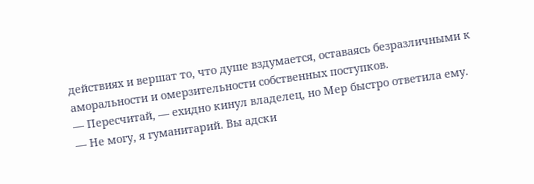действиях и вершат то, что душе вздумается, оставаясь безразличными к аморальности и омерзительности собственных поступков.
— Пересчитай, — ехидно кинул владелец, но Мер быстро ответила ему.
— Не могу, я гуманитарий. Вы адски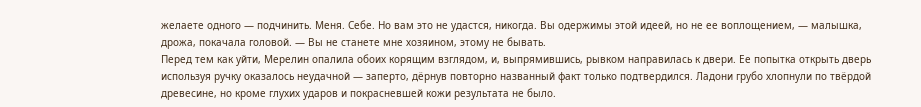желаете одного — подчинить. Меня. Себе. Но вам это не удастся, никогда. Вы одержимы этой идеей, но не ее воплощением, — малышка, дрожа, покачала головой. — Вы не станете мне хозяином, этому не бывать.
Перед тем как уйти, Мерелин опалила обоих корящим взглядом, и, выпрямившись, рывком направилась к двери. Ее попытка открыть дверь используя ручку оказалось неудачной — заперто, дёрнув повторно названный факт только подтвердился. Ладони грубо хлопнули по твёрдой древесине, но кроме глухих ударов и покрасневшей кожи результата не было.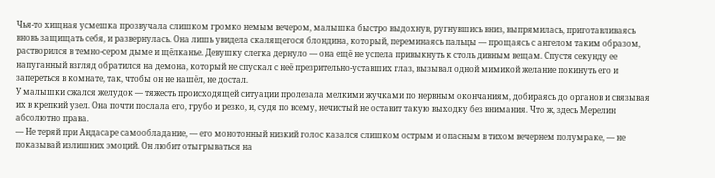Чья-то хищная усмешка прозвучала слишком громко немым вечером, малышка быстро выдохнув, ругнувшись вниз, выпрямилась, приготавливаясь вновь защищать себя, и развернулась. Она лишь увидела скалящегося блондина, который, переминаясь пальцы — прощаясь с ангелом таким образом, растворился в темно-сером дыме и щёлканье. Девушку слегка дернуло — она ещё не успела привыкнуть к столь дивным вещам. Спустя секунду ее напуганный взгляд обратился на демона, который не спускал с неё презрительно-уставших глаз, вызывал одной мимикой желание покинуть его и запереться в комнате, так, чтобы он не нашёл, не достал.
У малышки сжался желудок — тяжесть происходящей ситуации пролезала мелкими жучками по нервным окончаниям, добираясь до органов и связывая их в крепкий узел. Она почти послала его, грубо и резко, и, судя по всему, нечистый не оставит такую выходку без внимания. Что ж, здесь Мерелин абсолютно права.
— Не теряй при Андасаре самообладание, — его монотонный низкий голос казался слишком острым и опасным в тихом вечернем полумраке, — не показывай излишних эмоций. Он любит отыгрываться на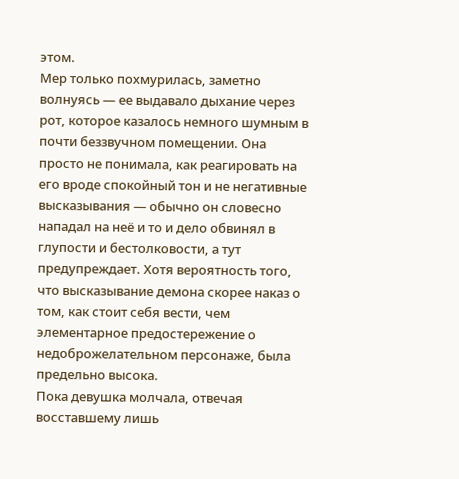этом.
Мер только похмурилась, заметно волнуясь — ее выдавало дыхание через рот, которое казалось немного шумным в почти беззвучном помещении. Она просто не понимала, как реагировать на его вроде спокойный тон и не негативные высказывания — обычно он словесно нападал на неё и то и дело обвинял в глупости и бестолковости, а тут предупреждает. Хотя вероятность того, что высказывание демона скорее наказ о том, как стоит себя вести, чем элементарное предостережение о недоброжелательном персонаже, была предельно высока.
Пока девушка молчала, отвечая восставшему лишь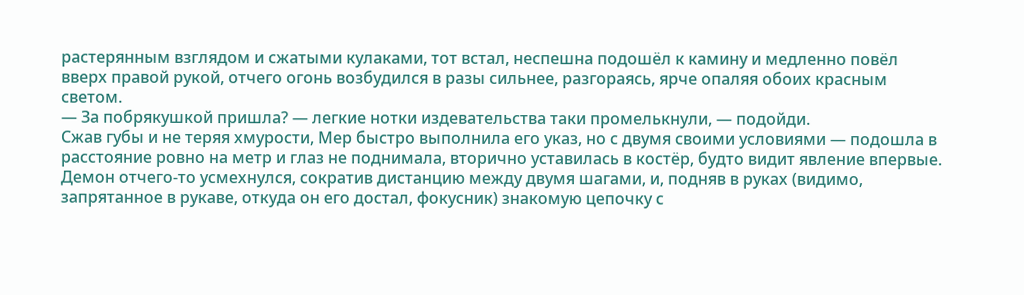растерянным взглядом и сжатыми кулаками, тот встал, неспешна подошёл к камину и медленно повёл вверх правой рукой, отчего огонь возбудился в разы сильнее, разгораясь, ярче опаляя обоих красным светом.
— За побрякушкой пришла? — легкие нотки издевательства таки промелькнули, — подойди.
Сжав губы и не теряя хмурости, Мер быстро выполнила его указ, но с двумя своими условиями — подошла в расстояние ровно на метр и глаз не поднимала, вторично уставилась в костёр, будто видит явление впервые. Демон отчего-то усмехнулся, сократив дистанцию между двумя шагами, и, подняв в руках (видимо, запрятанное в рукаве, откуда он его достал, фокусник) знакомую цепочку с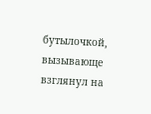бутылочкой, вызывающе взглянул на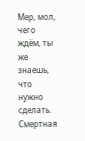Мер, мол, чего ждём, ты же знаешь, что нужно сделать.
Смертная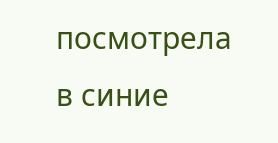посмотрела в синие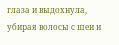глаза и выдохнула, убирая волосы с шеи и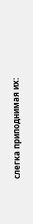слегка приподнимая их: